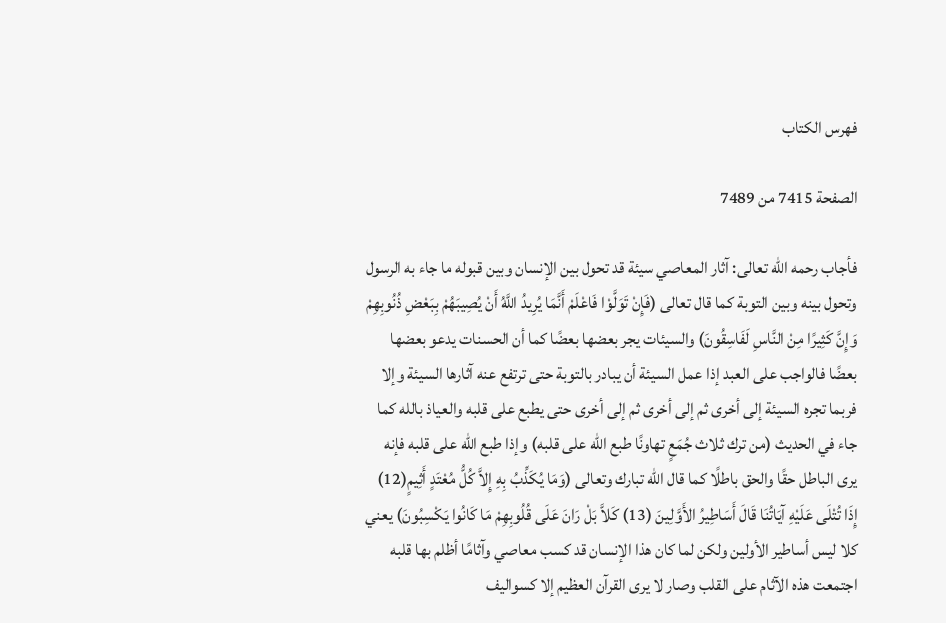فهرس الكتاب

الصفحة 7415 من 7489

فأجاب رحمه الله تعالى: آثار المعاصي سيئة قد تحول بين الإنسان وبين قبوله ما جاء به الرسول وتحول بينه وبين التوبة كما قال تعالى (فَإِنْ تَوَلَّوْا فَاعْلَمْ أَنَّمَا يُرِيدُ اللَّهُ أَنْ يُصِيبَهُمْ بِبَعْضِ ذُنُوبِهِمْ وَإِنَّ كَثِيرًا مِنْ النَّاسِ لَفَاسِقُونَ) والسيئات يجر بعضها بعضًا كما أن الحسنات يدعو بعضها بعضًا فالواجب على العبد إذا عمل السيئة أن يبادر بالتوبة حتى ترتفع عنه آثارها السيئة وإلا فربما تجره السيئة إلى أخرى ثم إلى أخرى ثم إلى أخرى حتى يطبع على قلبه والعياذ بالله كما جاء في الحديث (من ترك ثلاث جُمَعٍ تهاونًا طبع الله على قلبه) وإذا طبع الله على قلبه فإنه يرى الباطل حقًا والحق باطلًا كما قال الله تبارك وتعالى (وَمَا يُكَذِّبُ بِهِ إِلاَّ كُلُّ مُعْتَدٍ أَثِيمٍ(12) إِذَا تُتْلَى عَلَيْهِ آيَاتُنَا قَالَ أَسَاطِيرُ الأَوَّلِينَ (13) كَلاَّ بَلْ رَانَ عَلَى قُلُوبِهِمْ مَا كَانُوا يَكْسِبُونَ) يعني كلا ليس أساطير الأولين ولكن لما كان هذا الإنسان قد كسب معاصي وآثامًا أظلم بها قلبه اجتمعت هذه الآثام على القلب وصار لا يرى القرآن العظيم إلا كسواليف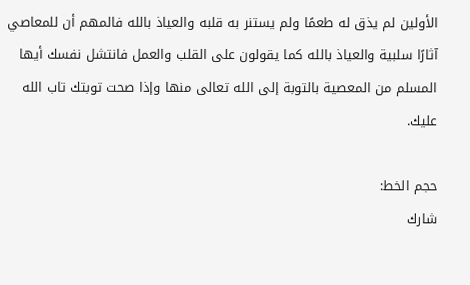الأولين لم يذق له طعمًا ولم يستنر به قلبه والعياذ بالله فالمهم أن للمعاصي آثارًا سلبية والعياذ بالله كما يقولون على القلب والعمل فانتشل نفسك أيها المسلم من المعصية بالتوبة إلى الله تعالى منها وإذا صحت توبتك تاب الله عليك.

حجم الخط:
شارك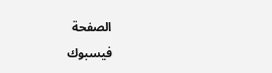الصفحة
فيسبوك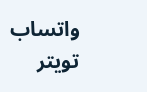واتساب تويتر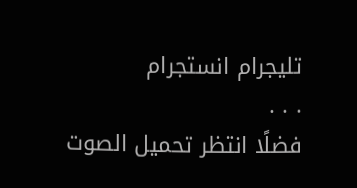تليجرام انستجرام
. . .
فضلًا انتظر تحميل الصوت